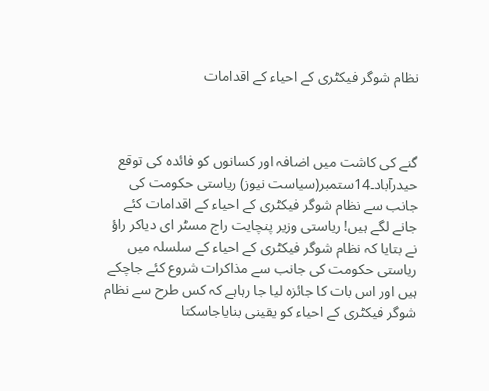نظام شوگر فیکٹری کے احیاء کے اقدامات



گنے کی کاشت میں اضافہ اور کسانوں کو فائدہ کی توقع
حیدرآباد۔14ستمبر(سیاست نیوز) ریاستی حکومت کی جانب سے نظام شوگر فیکٹری کے احیاء کے اقدامات کئے جانے لگے ہیں! ریاستی وزیر پنچایت راج مسٹر ای دیاکر راؤ نے بتایا کہ نظام شوگر فیکٹری کے احیاء کے سلسلہ میں ریاستی حکومت کی جانب سے مذاکرات شروع کئے جاچکے ہیں اور اس بات کا جائزہ لیا جا رہاہے کہ کس طرح سے نظام شوگر فیکٹری کے احیاء کو یقینی بنایاجاسکتا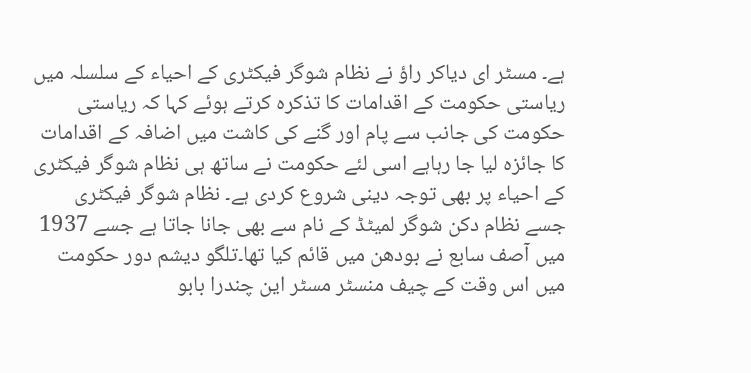ہے۔ مسٹر ای دیاکر راؤ نے نظام شوگر فیکٹری کے احیاء کے سلسلہ میں ریاستی حکومت کے اقدامات کا تذکرہ کرتے ہوئے کہا کہ ریاستی حکومت کی جانب سے پام اور گنے کی کاشت میں اضافہ کے اقدامات کا جائزہ لیا جا رہاہے اسی لئے حکومت نے ساتھ ہی نظام شوگر فیکٹری کے احیاء پر بھی توجہ دینی شروع کردی ہے۔ نظام شوگر فیکٹری جسے نظام دکن شوگر لمیٹڈ کے نام سے بھی جانا جاتا ہے جسے 1937 میں آصف سابع نے بودھن میں قائم کیا تھا۔تلگو دیشم دور حکومت میں اس وقت کے چیف منسٹر مسٹر این چندرا بابو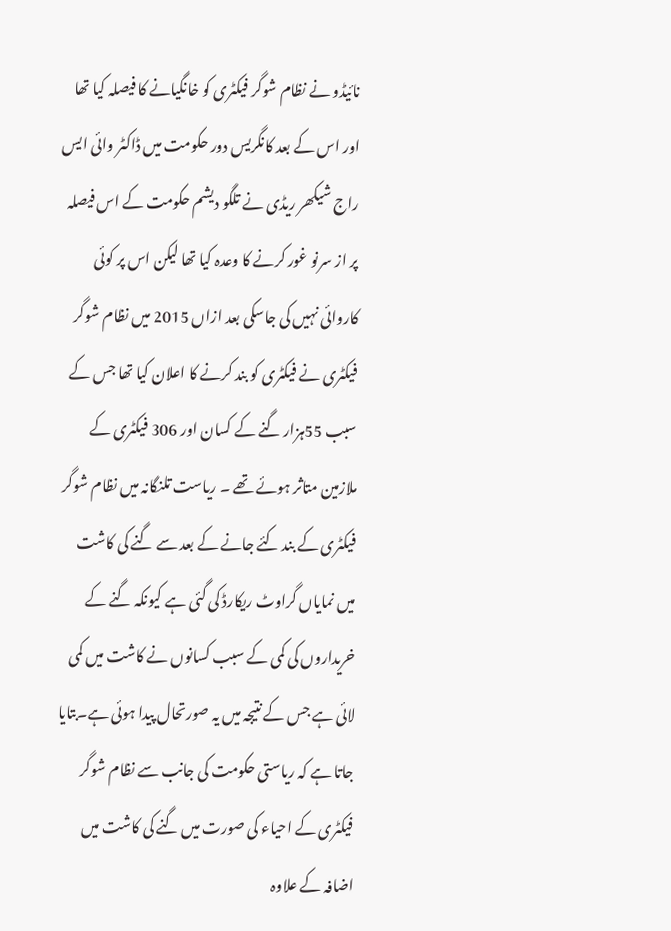نائیڈو نے نظام شوگر فیکٹری کو خانگیانے کا فیصلہ کیا تھا اور اس کے بعد کانگریس دور حکومت میں ڈاکٹر وائی ایس راج شیکھر ریڈی نے تلگو دیشم حکومت کے اس فیصلہ پر از سرنو غور کرنے کا وعدہ کیا تھا لیکن اس پر کوئی کاروائی نہیں کی جاسکی بعد ازاں 2015 میں نظام شوگر فیکٹری نے فیکٹری کو بند کرنے کا اعلان کیا تھا جس کے سبب 55ہزار گنے کے کسان اور 306 فیکٹری کے ملازمین متاثر ہوئے تھے ۔ ریاست تلنگانہ میں نظام شوگر فیکٹری کے بند کئے جانے کے بعد سے گنے کی کاشت میں نمایاں گراوٹ ریکارڈ کی گئی ہے کیونکہ گنے کے خریداروں کی کمی کے سبب کسانوں نے کاشت میں کمی لائی ہے جس کے نتیجہ میں یہ صورتحال پیدا ہوئی ہے۔بتایا جاتا ہے کہ ریاستی حکومت کی جانب سے نظام شوگر فیکٹری کے احیاء کی صورت میں گنے کی کاشت میں اضافہ کے علاوہ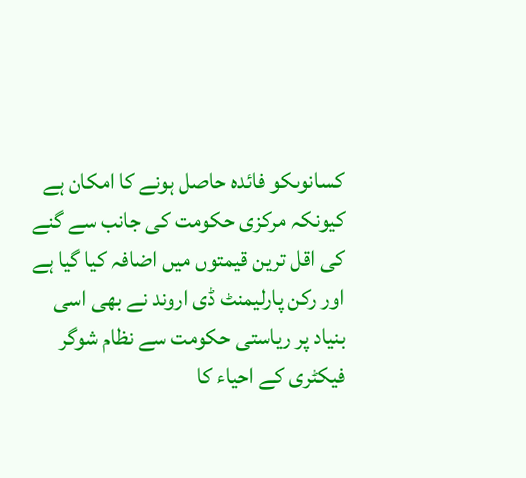کسانوںکو فائدہ حاصل ہونے کا امکان ہے کیونکہ مرکزی حکومت کی جانب سے گنے کی اقل ترین قیمتوں میں اضافہ کیا گیا ہے اور رکن پارلیمنٹ ڈی اروند نے بھی اسی بنیاد پر ریاستی حکومت سے نظام شوگر فیکٹری کے احیاء کا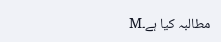مطالبہ کیا ہے۔M